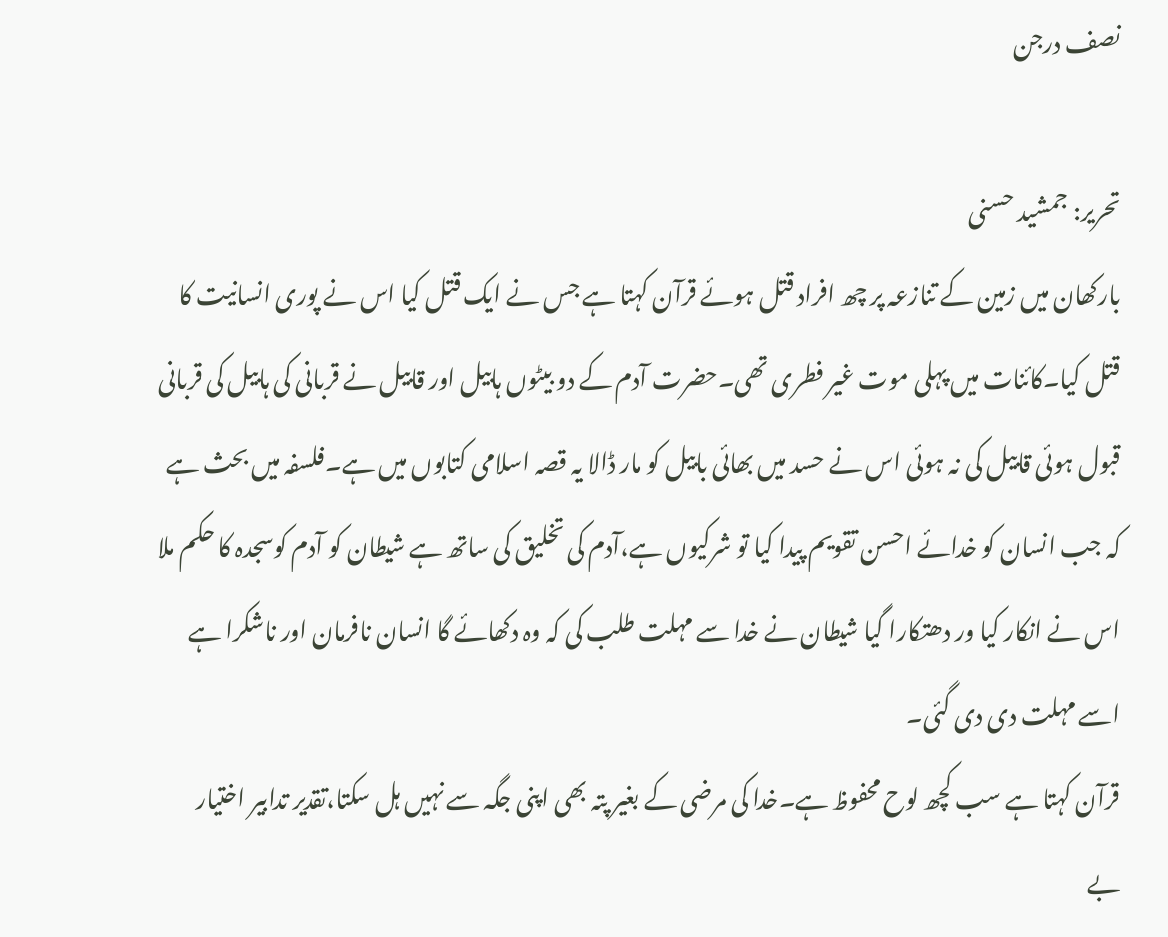نصف درجن

تحریر: جمشید حسنی
بارکھان میں زمین کے تنازعہ پر چھ افراد قتل ہوئے قرآن کہتا ہے جس نے ایک قتل کیا اس نے پوری انسانیت کا قتل کیا۔کائنات میں پہلی موت غیر فطری تھی۔حضرت آدم کے دو بیٹوں ہابیل اور قابیل نے قربانی کی ہابیل کی قربانی قبول ہوئی قابیل کی نہ ہوئی اس نے حسد میں بھائی بابیل کو مار ڈالا یہ قصہ اسلامی کتابوں میں ہے۔فلسفہ میں بحث ہے کہ جب انسان کو خدائے احسن تقویم پیدا کیا تو شرکیوں ہے،آدم کی تخلیق کی ساتھ ہے شیطان کو آدم کوسجدہ کا حکم ملا اس نے انکار کیا ور دھتکارا گیا شیطان نے خدا سے مہلت طلب کی کہ وہ دکھائے گا انسان نافرمان اور ناشکرا ہے اسے مہلت دی دی گئی۔
قرآن کہتا ہے سب کچھ لوح محفوظ ہے۔خدا کی مرضی کے بغیر پتہ بھی اپنی جگہ سے نہیں ہل سکتا،تقدیر تدابیر اختیار بے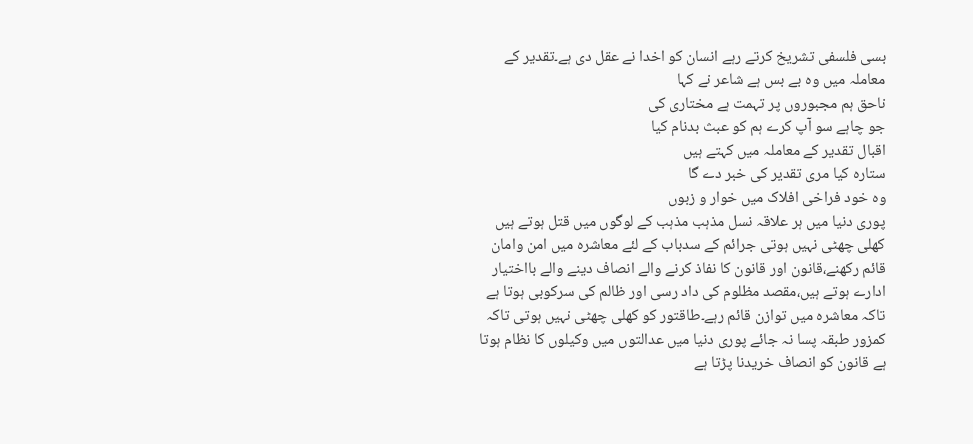بسی فلسفی تشریخ کرتے رہے انسان کو اخدا نے عقل دی ہے۔تقدیر کے معاملہ میں وہ بے بس ہے شاعر نے کہا
ناحق ہم مجبوروں پر تہمت ہے مختاری کی
جو چاہے سو آپ کرے ہم کو عبث بدنام کیا
اقبال تقدیر کے معاملہ میں کہتے ہیں
ستارہ کیا مری تقدیر کی خبر دے گا
وہ خود فراخی افلاک میں خوار و زبوں
پوری دنیا میں ہر علاقہ نسل مذہب مذہب کے لوگوں میں قتل ہوتے ہیں کھلی چھٹی نہیں ہوتی جرائم کے سدباب کے لئے معاشرہ میں امن وامان قائم رکھنے،قانون اور قانون کا نفاذ کرنے والے انصاف دینے والے بااختیار ادارے ہوتے ہیں،مقصد مظلوم کی داد رسی اور ظالم کی سرکوبی ہوتا ہے تاکہ معاشرہ میں توازن قائم رہے۔طاقتور کو کھلی چھٹی نہیں ہوتی تاکہ کمزور طبقہ پسا نہ جائے پوری دنیا میں عدالتوں میں وکیلوں کا نظام ہوتا ہے قانون کو انصاف خریدنا پڑتا ہے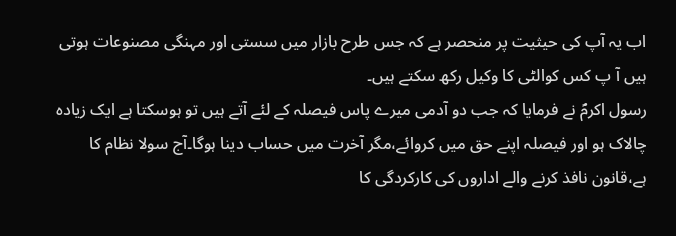اب یہ آپ کی حیثیت پر منحصر ہے کہ جس طرح بازار میں سستی اور مہنگی مصنوعات ہوتی ہیں آ پ کس کوالٹی کا وکیل رکھ سکتے ہیں۔
رسول اکرمؐ نے فرمایا کہ جب دو آدمی میرے پاس فیصلہ کے لئے آتے ہیں تو ہوسکتا ہے ایک زیادہ چالاک ہو اور فیصلہ اپنے حق میں کروائے،مگر آخرت میں حساب دینا ہوگا۔آج سولا نظام کا ہے،قانون نافذ کرنے والے اداروں کی کارکردگی کا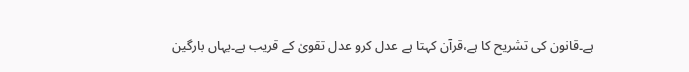ہے۔قانون کی تشریح کا ہے،قرآن کہتا ہے عدل کرو عدل تقویٰ کے قریب ہے۔یہاں بارگین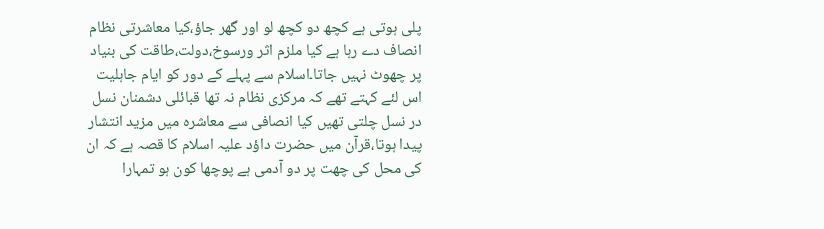پلی ہوتی ہے کچھ دو کچھ لو اور گھر جاؤ،کیا معاشرتی نظام انصاف دے رہا ہے کیا ملزم اثر ورسوخ،دولت،طاقت کی بنیاد پر چھوٹ نہیں جاتا۔اسلام سے پہلے کے دور کو ایام جاہلیت اس لئے کہتے تھے کہ مرکزی نظام نہ تھا قبائلی دشمنان نسل در نسل چلتی تھیں کیا انصافی سے معاشرہ میں مزید انتشار پیدا ہوتا،قرآن میں حضرت داؤد علیہ اسلام کا قصہ ہے کہ ان کی محل کی چھت پر دو آدمی ہے پوچھا کون ہو تمہارا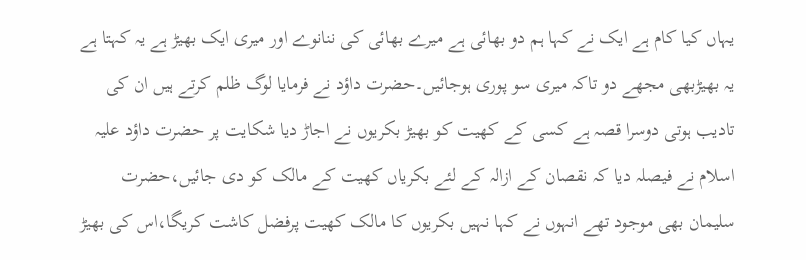یہاں کیا کام ہے ایک نے کہا ہم دو بھائی ہے میرے بھائی کی ننانوے اور میری ایک بھیڑ ہے یہ کہتا ہے یہ بھیڑبھی مجھے دو تاکہ میری سو پوری ہوجائیں۔حضرت داؤد نے فرمایا لوگ ظلم کرتے ہیں ان کی تادیب ہوتی دوسرا قصہ ہے کسی کے کھیت کو بھیڑ بکریوں نے اجاڑ دیا شکایت پر حضرت داؤد علیہ اسلام نے فیصلہ دیا کہ نقصان کے ازالہ کے لئے بکریاں کھیت کے مالک کو دی جائیں،حضرت سلیمان بھی موجود تھے انہوں نے کہا نہیں بکریوں کا مالک کھیت پرفضل کاشت کریگا،اس کی بھیڑ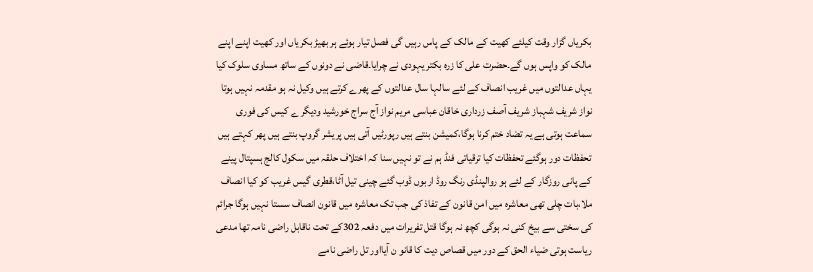بکریاں گزار وقت کیلئے کھیت کے مالک کے پاس رہیں گی فصل تیار ہوئے ہر بھیڑ بکریاں اور کھیت اپنے اپنے مالک کو واپس ہوں گے۔حضرت علی کا زرہ بکتر یہودی نے چرایا۔قاضی نے دونوں کے ساتھ مساوی سلوک کیا یہاں عدالتوں میں غریب انصاف کے لئے سالہا سال عدالتوں کے پھرے کرتے ہیں وکیل نہ ہو مقدمہ نہیں ہوتا نواز شریف شہباز شریف آصف زرداری خاقان عباسی مریم نواز آج سراج خورشید ودیگر ے کیس کی فوری سماعت ہوتی ہے یہ تضاد ختم کرنا ہوگا،کمیشن بنتے ہیں رپورٹیں آتی ہیں پریشر گروپ بنتے ہیں پھر کہتے ہیں تحفظات دور ہوگئے تحفظات کیا ترقیاتی فنڈ ہم نے تو نہیں سنا کہ اختلاف حلقہ میں سکول کالج ہسپتال پینے کے پانی روزگار کے لئے ہو روالپنڈی رنگ روڈ اربوں ڈوب گئے چینی تیل آٹا،قطری گیس غریب کو کیا انصاف ملا،بات چلی تھی معاشرہ میں امن قانون کے تفاذ کی جب تک معاشرہ میں قانون انصاف سستا نہیں ہوگا جرائم کی سختی سے بیخ کنی نہ ہوگی کچھ نہ ہوگا قتل تفریرات میں دفعہ 302کے تحت ناقابل راضی نامہ تھا مدعی ریاست ہوتی ضیاء الحق کے دور میں قصاص دیت کا قانو ن آیااور تل راضی نامے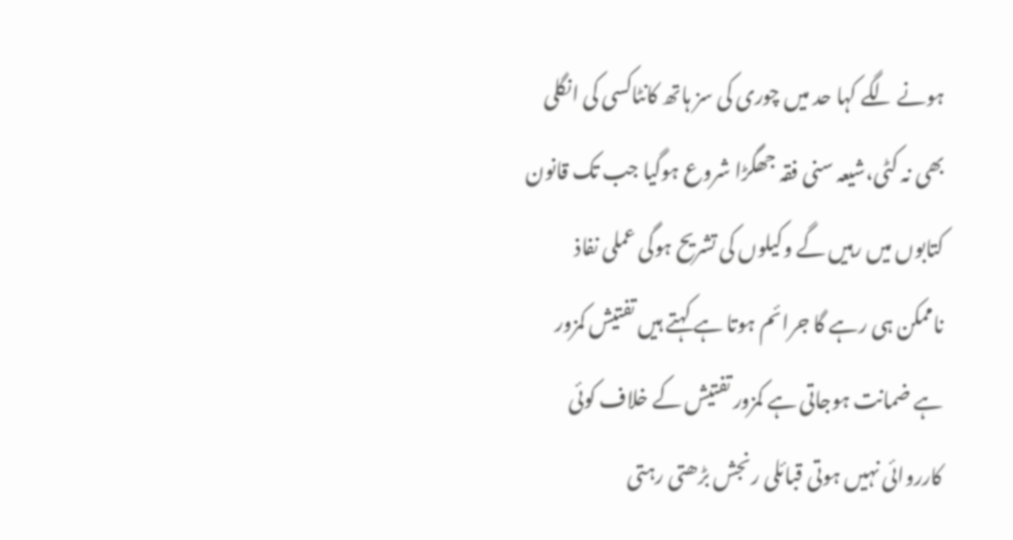ہونے لگے کہا حد میں چوری کی سز ہاتھ کانٹاکسی کی انگلی بھی نہ کٹی،شیعہ سنی فقہ جھگڑا شروع ہوگیا جب تک قانون کتابوں میں رہیں گے وکیلوں کی تشریح ہوگی عملی نفاذ ناممکن ہی رہے گا جرائم ہوتا ہے کہتے ہیں تفتیش کمزور ہے ضمانت ہوجاتی ہے کمزور تفتیش کے خلاف کوئی کارروائی نہیں ہوتی قبائلی رنجش بڑھتی رہتی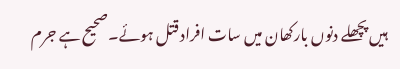ہیں پچھلے دنوں بارکھان میں سات افراد قتل ہوئے۔صحیح ہے جرم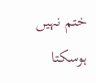ختم نہیں ہوسکتا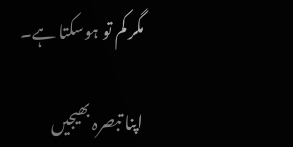مگر کم تو ہوسکتا ہے۔

اپنا تبصرہ بھیجیں